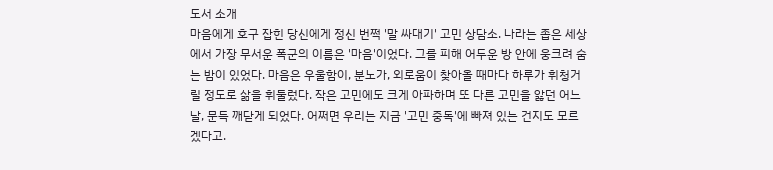도서 소개
마음에게 호구 잡힌 당신에게 정신 번쩍 '말 싸대기' 고민 상담소. 나라는 좁은 세상에서 가장 무서운 폭군의 이름은 '마음'이었다. 그를 피해 어두운 방 안에 웅크려 숨는 밤이 있었다. 마음은 우울함이, 분노가, 외로움이 찾아올 때마다 하루가 휘청거릴 정도로 삶을 휘둘렀다. 작은 고민에도 크게 아파하며 또 다른 고민을 앓던 어느 날, 문득 깨닫게 되었다. 어쩌면 우리는 지금 '고민 중독'에 빠져 있는 건지도 모르겠다고.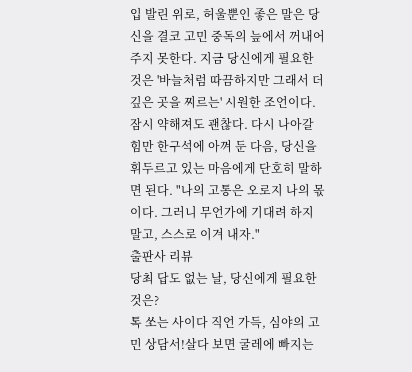입 발린 위로, 허울뿐인 좋은 말은 당신을 결코 고민 중독의 늪에서 꺼내어 주지 못한다. 지금 당신에게 필요한 것은 '바늘처럼 따끔하지만 그래서 더 깊은 곳을 찌르는' 시원한 조언이다. 잠시 약해져도 괜찮다. 다시 나아갈 힘만 한구석에 아껴 둔 다음, 당신을 휘두르고 있는 마음에게 단호히 말하면 된다. "나의 고통은 오로지 나의 몫이다. 그러니 무언가에 기대려 하지 말고, 스스로 이겨 내자."
출판사 리뷰
당최 답도 없는 날, 당신에게 필요한 것은?
톡 쏘는 사이다 직언 가득, 심야의 고민 상담서!살다 보면 굴레에 빠지는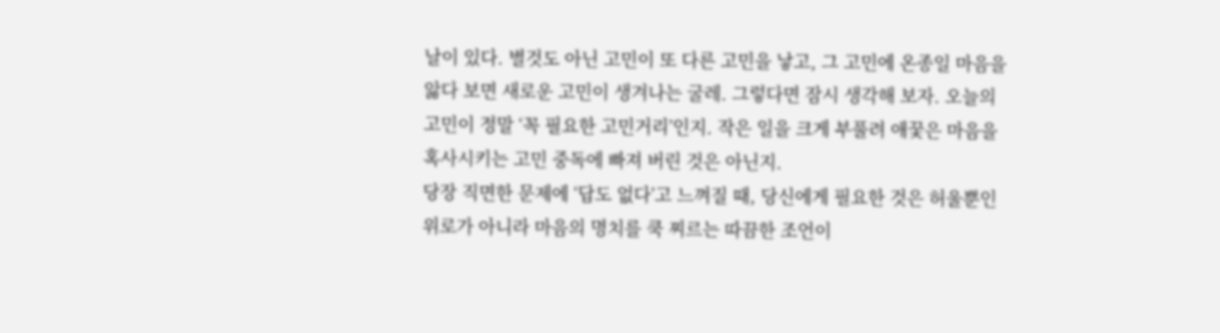날이 있다. 별것도 아닌 고민이 또 다른 고민을 낳고, 그 고민에 온종일 마음을 앓다 보면 새로운 고민이 생겨나는 굴레. 그렇다면 잠시 생각해 보자. 오늘의 고민이 정말 ‘꼭 필요한 고민거리’인지. 작은 일을 크게 부풀려 애꿎은 마음을 혹사시키는 고민 중독에 빠져 버린 것은 아닌지.
당장 직면한 문제에 ‘답도 없다’고 느껴질 때, 당신에게 필요한 것은 허울뿐인 위로가 아니라 마음의 명치를 쿡 찌르는 따끔한 조언이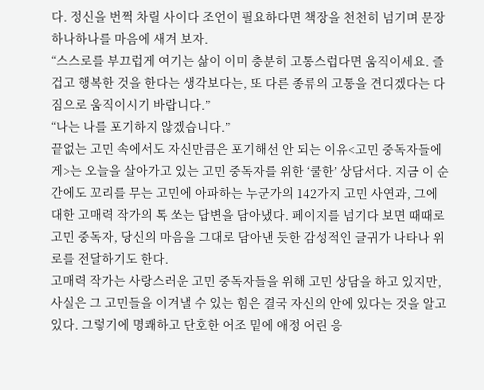다. 정신을 번쩍 차릴 사이다 조언이 필요하다면 책장을 천천히 넘기며 문장 하나하나를 마음에 새겨 보자.
“스스로를 부끄럽게 여기는 삶이 이미 충분히 고통스럽다면 움직이세요. 즐겁고 행복한 것을 한다는 생각보다는, 또 다른 종류의 고통을 견디겠다는 다짐으로 움직이시기 바랍니다.”
“나는 나를 포기하지 않겠습니다.”
끝없는 고민 속에서도 자신만큼은 포기해선 안 되는 이유<고민 중독자들에게>는 오늘을 살아가고 있는 고민 중독자를 위한 ‘쿨한’ 상담서다. 지금 이 순간에도 꼬리를 무는 고민에 아파하는 누군가의 142가지 고민 사연과, 그에 대한 고매력 작가의 톡 쏘는 답변을 담아냈다. 페이지를 넘기다 보면 때때로 고민 중독자, 당신의 마음을 그대로 담아낸 듯한 감성적인 글귀가 나타나 위로를 전달하기도 한다.
고매력 작가는 사랑스러운 고민 중독자들을 위해 고민 상담을 하고 있지만, 사실은 그 고민들을 이겨낼 수 있는 힘은 결국 자신의 안에 있다는 것을 알고 있다. 그렇기에 명쾌하고 단호한 어조 밑에 애정 어린 응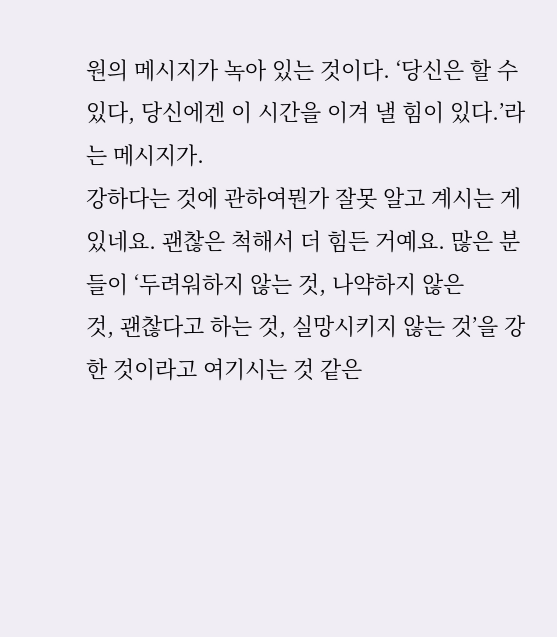원의 메시지가 녹아 있는 것이다. ‘당신은 할 수 있다, 당신에겐 이 시간을 이겨 낼 힘이 있다.’라는 메시지가.
강하다는 것에 관하여뭔가 잘못 알고 계시는 게 있네요. 괜찮은 척해서 더 힘든 거예요. 많은 분들이 ‘두려워하지 않는 것, 나약하지 않은
것, 괜찮다고 하는 것, 실망시키지 않는 것’을 강한 것이라고 여기시는 것 같은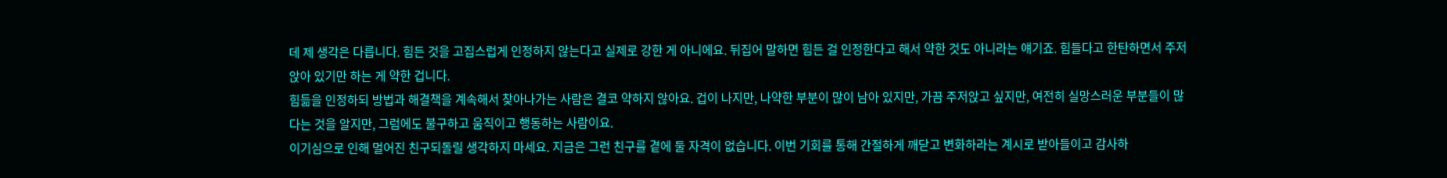데 제 생각은 다릅니다. 힘든 것을 고집스럽게 인정하지 않는다고 실제로 강한 게 아니에요. 뒤집어 말하면 힘든 걸 인정한다고 해서 약한 것도 아니라는 얘기죠. 힘들다고 한탄하면서 주저앉아 있기만 하는 게 약한 겁니다.
힘듦을 인정하되 방법과 해결책을 계속해서 찾아나가는 사람은 결코 약하지 않아요. 겁이 나지만, 나약한 부분이 많이 남아 있지만, 가끔 주저앉고 싶지만, 여전히 실망스러운 부분들이 많다는 것을 알지만, 그럼에도 불구하고 움직이고 행동하는 사람이요.
이기심으로 인해 멀어진 친구되돌릴 생각하지 마세요. 지금은 그런 친구를 곁에 둘 자격이 없습니다. 이번 기회를 통해 간절하게 깨닫고 변화하라는 계시로 받아들이고 감사하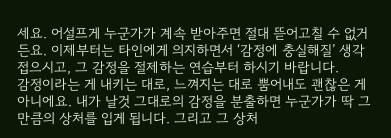세요. 어설프게 누군가가 계속 받아주면 절대 뜯어고칠 수 없거든요. 이제부터는 타인에게 의지하면서 ‘감정에 충실해질’ 생각 접으시고, 그 감정을 절제하는 연습부터 하시기 바랍니다.
감정이라는 게 내키는 대로, 느껴지는 대로 뿜어내도 괜찮은 게 아니에요. 내가 날것 그대로의 감정을 분출하면 누군가가 딱 그만큼의 상처를 입게 됩니다. 그리고 그 상처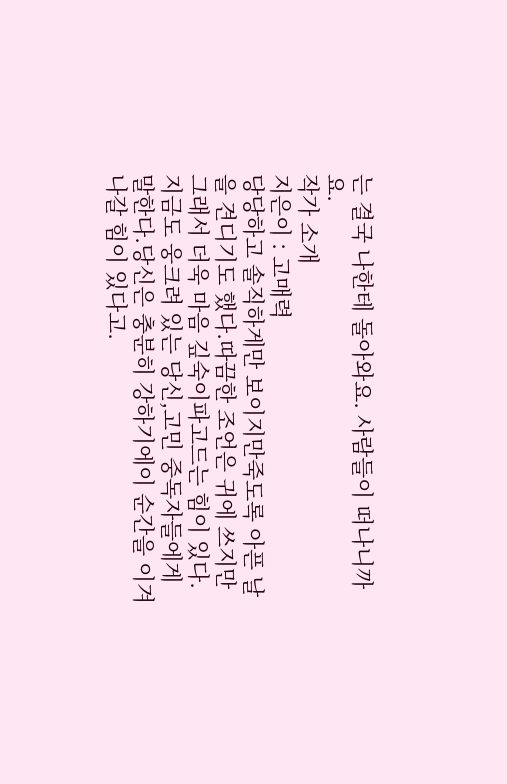는 결국 나한테 돌아와요. 사람들이 떠나니까요.
작가 소개
지은이 : 고매력
당당하고 솔직하게만 보이지만죽도록 아픈 날을 견디기도 했다.따끔한 조언은 귀에 쓰지만그래서 더욱 마음 깊숙이파고드는 힘이 있다.지금도 웅크려 있는 당신,고민 중독자들에게 말한다.당신은 충분히 강하기에이 순간을 이겨 나갈 힘이 있다고.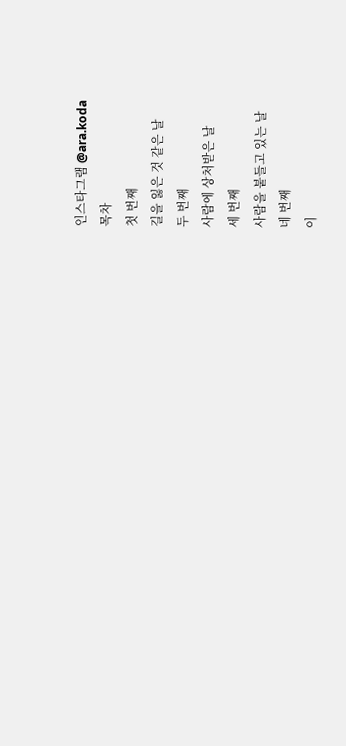인스타그램 @ara.koda
목차
첫 번째
길을 잃은 것 같은 날
두 번째
사람에 상처받은 날
세 번째
사람을 붙들고 있는 날
네 번째
이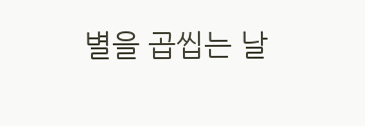별을 곱씹는 날